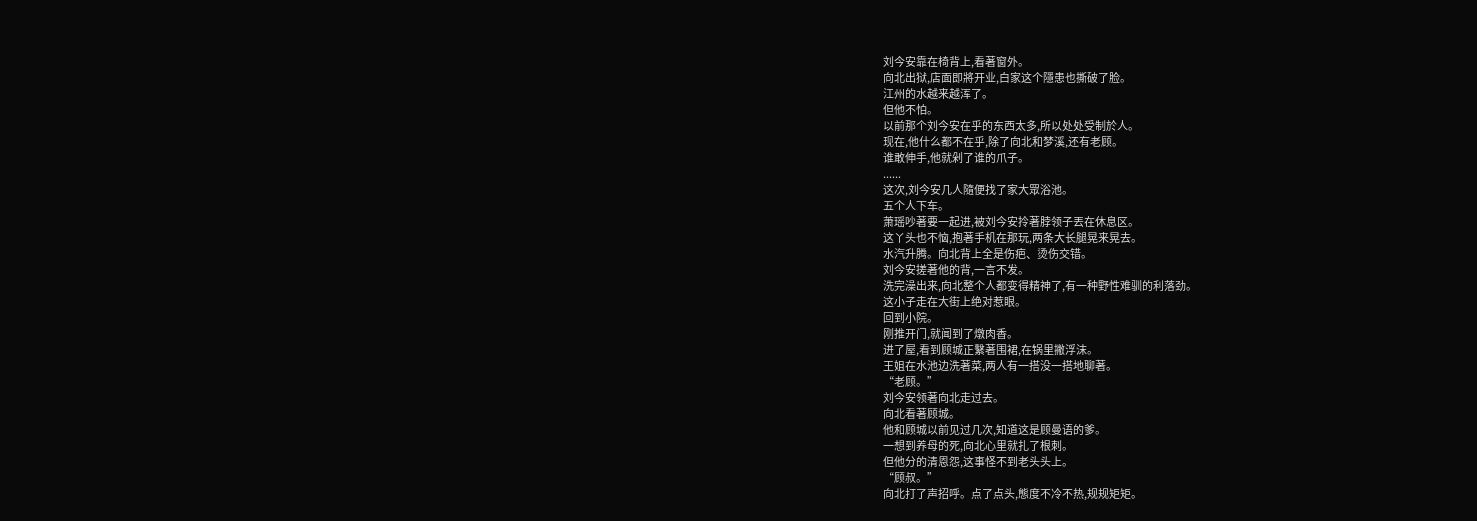刘今安靠在椅背上,看著窗外。
向北出狱,店面即將开业,白家这个隱患也撕破了脸。
江州的水越来越浑了。
但他不怕。
以前那个刘今安在乎的东西太多,所以处处受制於人。
现在,他什么都不在乎,除了向北和梦溪,还有老顾。
谁敢伸手,他就剁了谁的爪子。
......
这次,刘今安几人隨便找了家大眾浴池。
五个人下车。
萧瑶吵著要一起进,被刘今安拎著脖领子丟在休息区。
这丫头也不恼,抱著手机在那玩,两条大长腿晃来晃去。
水汽升腾。向北背上全是伤疤、烫伤交错。
刘今安搓著他的背,一言不发。
洗完澡出来,向北整个人都变得精神了,有一种野性难驯的利落劲。
这小子走在大街上绝对惹眼。
回到小院。
刚推开门,就闻到了燉肉香。
进了屋,看到顾城正繫著围裙,在锅里撇浮沫。
王姐在水池边洗著菜,两人有一搭没一搭地聊著。
“老顾。”
刘今安领著向北走过去。
向北看著顾城。
他和顾城以前见过几次,知道这是顾曼语的爹。
一想到养母的死,向北心里就扎了根刺。
但他分的清恩怨,这事怪不到老头头上。
“顾叔。”
向北打了声招呼。点了点头,態度不冷不热,规规矩矩。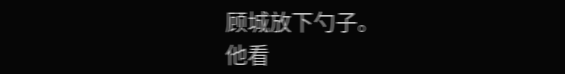顾城放下勺子。
他看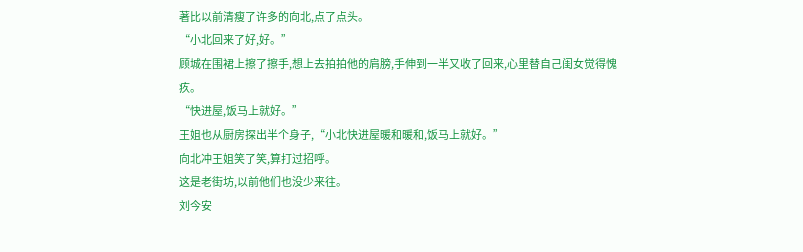著比以前清瘦了许多的向北,点了点头。
“小北回来了好,好。”
顾城在围裙上擦了擦手,想上去拍拍他的肩膀,手伸到一半又收了回来,心里替自己闺女觉得愧疚。
“快进屋,饭马上就好。”
王姐也从厨房探出半个身子,“小北快进屋暖和暖和,饭马上就好。”
向北冲王姐笑了笑,算打过招呼。
这是老街坊,以前他们也没少来往。
刘今安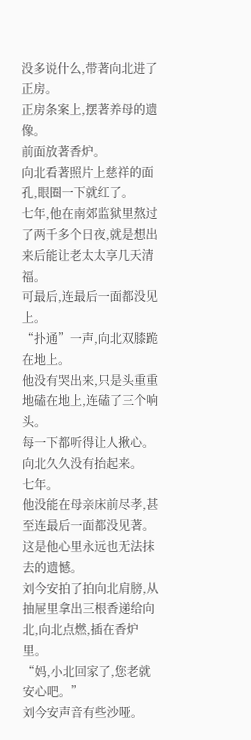没多说什么,带著向北进了正房。
正房条案上,摆著养母的遗像。
前面放著香炉。
向北看著照片上慈祥的面孔,眼圈一下就红了。
七年,他在南郊监狱里熬过了两千多个日夜,就是想出来后能让老太太享几天清福。
可最后,连最后一面都没见上。
“扑通”一声,向北双膝跪在地上。
他没有哭出来,只是头重重地磕在地上,连磕了三个响头。
每一下都听得让人揪心。
向北久久没有抬起来。
七年。
他没能在母亲床前尽孝,甚至连最后一面都没见著。
这是他心里永远也无法抹去的遗憾。
刘今安拍了拍向北肩膀,从抽屉里拿出三根香递给向北,向北点燃,插在香炉里。
“妈,小北回家了,您老就安心吧。”
刘今安声音有些沙哑。